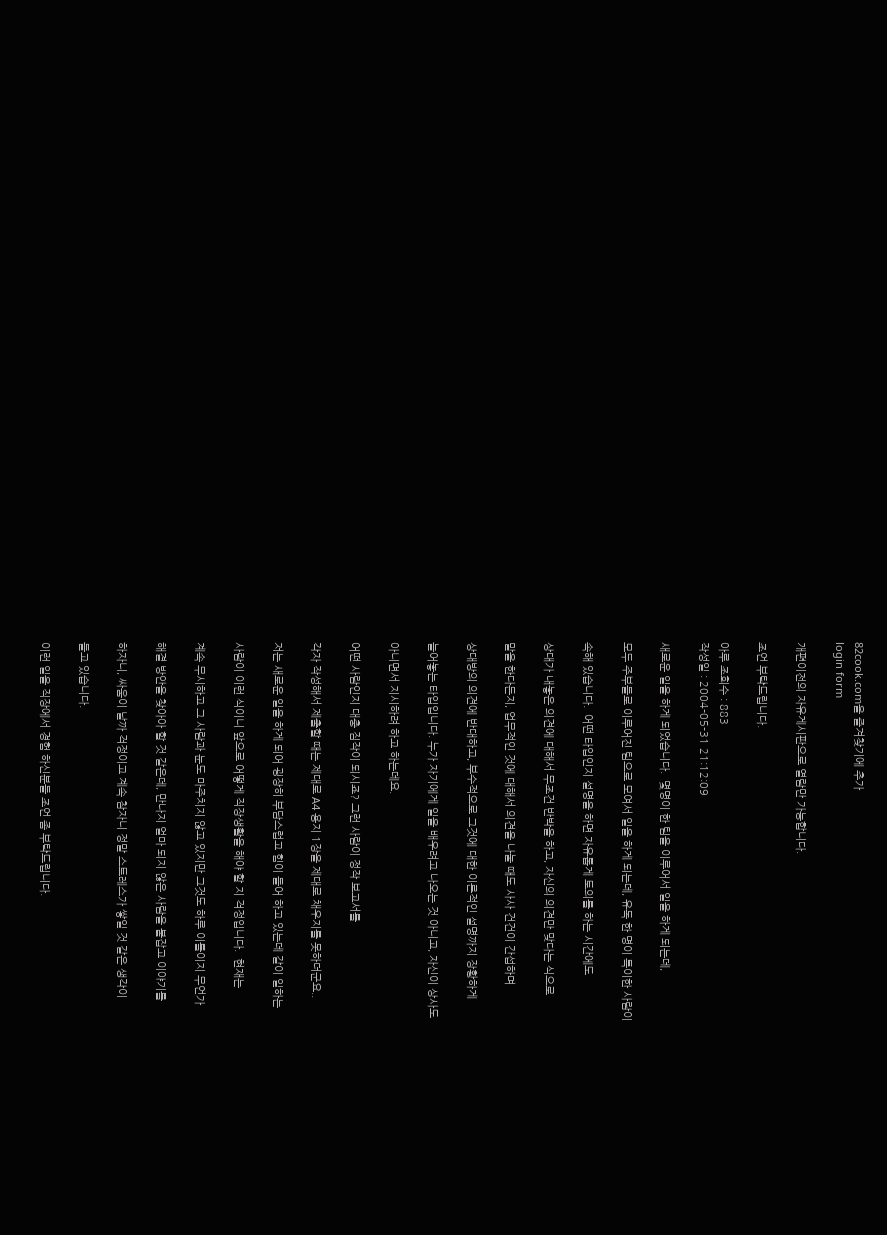82cook.com을 즐겨찾기에 추가
login form

개편이전의 자유게시판으로 열람만 가능합니다.

조언 부탁드립니다.

아루 조회수 : 883
작성일 : 2004-05-31 21:12:09

새로운 일을 하게 되었습니다.  몇명이 한 팀을 이루어서 일을 하게 되는데,

모두 주부들로 이루어진 팀으로 모여서 일을 하게 되는데, 유독 한 명이 특이한 사람이

속해 있습니다.  어떤 타입인지 설명을 하면 자유롭게 토의를 하는 시간에도

상대가 내놓은 의견에 대해서 무조건 반박을 하고, 자신의 의견만 맞다는 식으로

말을 한다든지, 업무적인 것에 대해서 의견을 나눌 때도 사사 건건이 간섭하며

상대방의 의견에 반대하고, 부수적으로 그것에 대한 이론적인 설명까지 장황하게

늘어놓는 타입입니다. 누가 자기에게 일을 배우려고 나오는 것 아니고, 자신이 상사도

아니면서 지시하려 하고 하는데요.

어떤 사람인지 대충 짐작이 되시죠? 그런 사람이 정작 보고서를

각자 작성해서 제출할 때는 제대로 A4 용지 1장을 제대로 채우지를 못하더군요..

저는 새로운 일을 하게 되어 굉장히 부담스럽고 힘이 들어 하고 있는데 같이 일하는

사람이 이런 식이니 앞으로 어떻게 직장생활을 해야 할 지 걱정입니다.  현재는

계속 무시하고 그 사람과 눈도 마주치지 않고 있지만 그것도 하루 이틀이지 무언가

해결 방안을 찾아아 할 것 같은데, 만나지 얼마 되지 않은 사람을 붙잡고 이야기를

하자니, 싸움이 날까 걱정이고 계속 참자니 정말 스트레스가 쌓일 것 같은 생각이

들고 있습니다.

이런 일을 직장에서 경험 하신분들 조언 좀 부탁드립니다.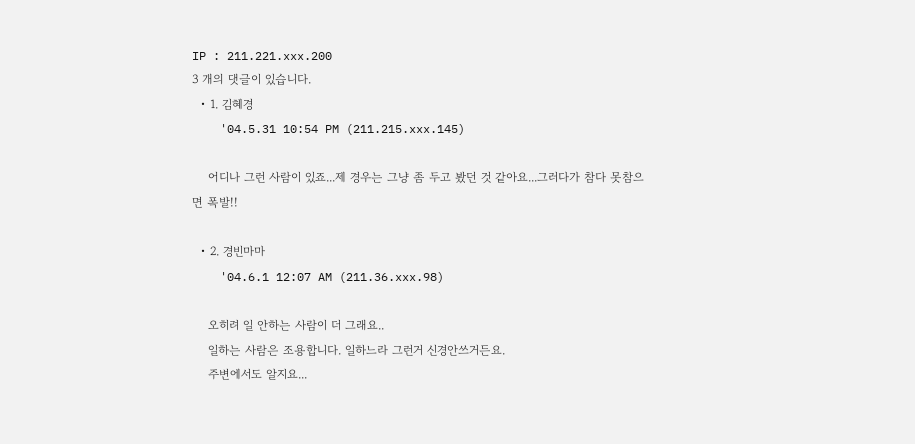IP : 211.221.xxx.200
3 개의 댓글이 있습니다.
  • 1. 김혜경
    '04.5.31 10:54 PM (211.215.xxx.145)

    어디나 그런 사람이 있죠...제 경우는 그냥 좀 두고 봤던 것 같아요...그러다가 참다 못참으면 폭발!!

  • 2. 경빈마마
    '04.6.1 12:07 AM (211.36.xxx.98)

    오히려 일 안하는 사람이 더 그래요..
    일하는 사람은 조용합니다. 일하느라 그런거 신경안쓰거든요.
    주변에서도 알지요...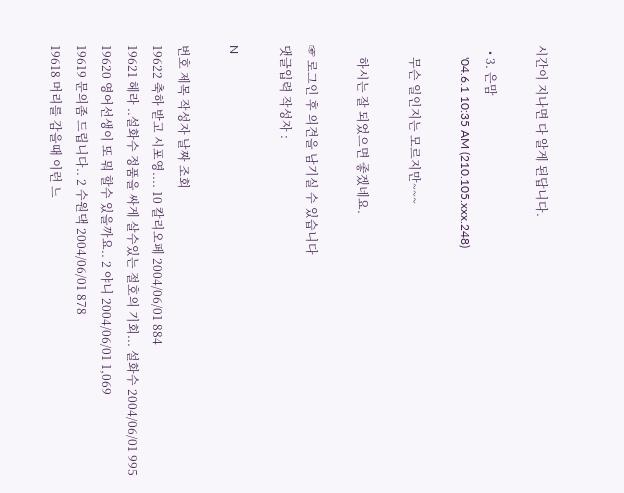시간이 지나면 다 알게 된답니다.

  • 3. 은맘
    '04.6.1 10:35 AM (210.105.xxx.248)

    무슨 일인지는 모르지만~~~

    하시는 잘 되었으면 좋겠네요.

☞ 로그인 후 의견을 남기실 수 있습니다
댓글입력 작성자 :

N

번호 제목 작성자 날짜 조회
19622 축하 받고 시포영.... 10 칼리오페 2004/06/01 884
19621 헤라 ..설화수 정품을 싸게 살수있는 절호의 기회... 설화수 2004/06/01 995
19620 영어선생이 또 뭐 할수 있을까요.. 2 야니 2004/06/01 1,069
19619 문의좀 드립니다.. 2 수원댁 2004/06/01 878
19618 머리를 감을때 이런 느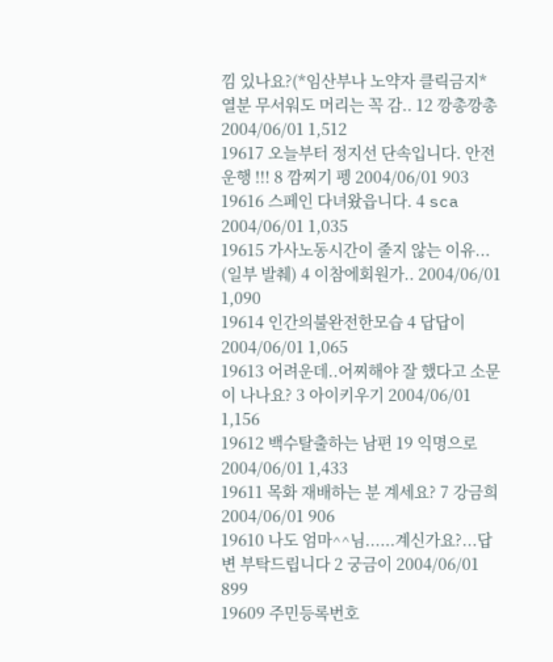낌 있나요?(*임산부나 노약자 클릭금지* 열분 무서워도 머리는 꼭 감.. 12 깡총깡총 2004/06/01 1,512
19617 오늘부터 정지선 단속입니다. 안전운행 !!! 8 깜찌기 펭 2004/06/01 903
19616 스페인 다녀왔읍니다. 4 sca 2004/06/01 1,035
19615 가사노동시간이 줄지 않는 이유... (일부 발췌) 4 이참에회원가.. 2004/06/01 1,090
19614 인간의불완전한모습 4 답답이 2004/06/01 1,065
19613 어려운데..어찌해야 잘 했다고 소문이 나나요? 3 아이키우기 2004/06/01 1,156
19612 백수탈출하는 남편 19 익명으로 2004/06/01 1,433
19611 목화 재배하는 분 계세요? 7 강금희 2004/06/01 906
19610 나도 엄마^^님......계신가요?...답변 부탁드립니다 2 궁금이 2004/06/01 899
19609 주민등록번호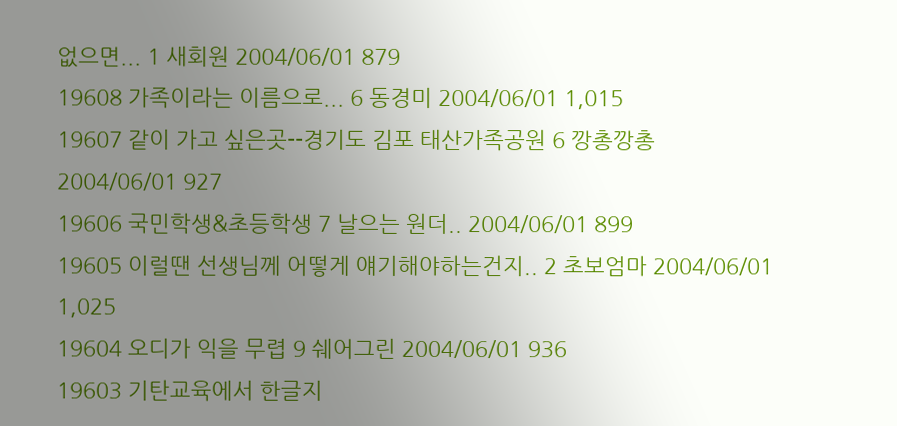없으면... 1 새회원 2004/06/01 879
19608 가족이라는 이름으로... 6 동경미 2004/06/01 1,015
19607 같이 가고 싶은곳--경기도 김포 태산가족공원 6 깡총깡총 2004/06/01 927
19606 국민학생&초등학생 7 날으는 원더.. 2004/06/01 899
19605 이럴땐 선생님께 어떻게 얘기해야하는건지.. 2 초보엄마 2004/06/01 1,025
19604 오디가 익을 무렵 9 쉐어그린 2004/06/01 936
19603 기탄교육에서 한글지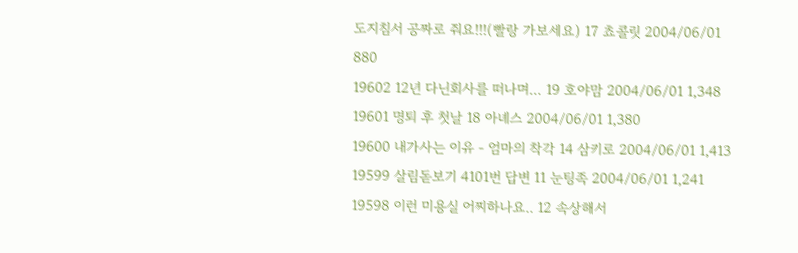도지침서 공짜로 줘요!!!(빨랑 가보세요) 17 쵸콜릿 2004/06/01 880
19602 12년 다닌회사를 떠나며… 19 호야맘 2004/06/01 1,348
19601 명퇴 후 첫날 18 아녜스 2004/06/01 1,380
19600 내가사는 이유 - 엄마의 착각 14 삼키로 2004/06/01 1,413
19599 살림돋보기 4101번 답변 11 눈팅족 2004/06/01 1,241
19598 이런 미용실 어찌하나요.. 12 속상해서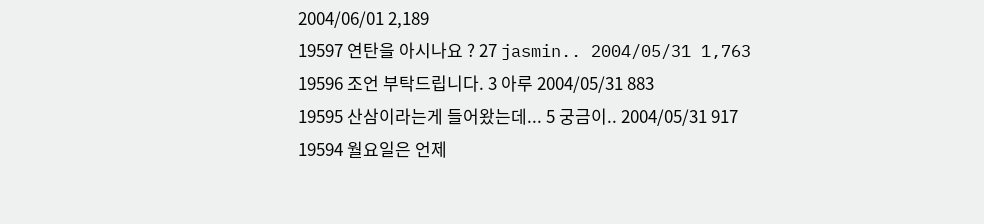2004/06/01 2,189
19597 연탄을 아시나요 ? 27 jasmin.. 2004/05/31 1,763
19596 조언 부탁드립니다. 3 아루 2004/05/31 883
19595 산삼이라는게 들어왔는데... 5 궁금이.. 2004/05/31 917
19594 월요일은 언제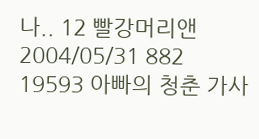나.. 12 빨강머리앤 2004/05/31 882
19593 아빠의 청춘 가사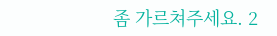좀 가르쳐주세요. 2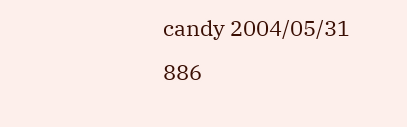candy 2004/05/31 886